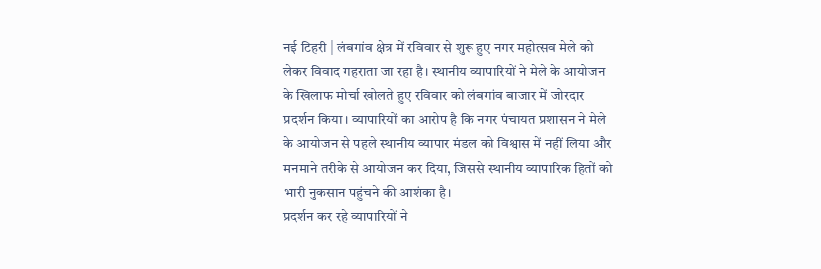नई टिहरी | लंबगांव क्षेत्र में रविवार से शुरू हुए नगर महोत्सव मेले को लेकर विवाद गहराता जा रहा है। स्थानीय व्यापारियों ने मेले के आयोजन के खिलाफ मोर्चा खोलते हुए रविवार को लंबगांव बाजार में जोरदार प्रदर्शन किया। व्यापारियों का आरोप है कि नगर पंचायत प्रशासन ने मेले के आयोजन से पहले स्थानीय व्यापार मंडल को विश्वास में नहीं लिया और मनमाने तरीके से आयोजन कर दिया, जिससे स्थानीय व्यापारिक हितों को भारी नुकसान पहुंचने की आशंका है।
प्रदर्शन कर रहे व्यापारियों ने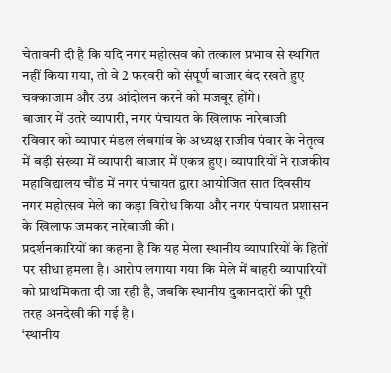चेतावनी दी है कि यदि नगर महोत्सव को तत्काल प्रभाव से स्थगित नहीं किया गया, तो वे 2 फरवरी को संपूर्ण बाजार बंद रखते हुए चक्काजाम और उग्र आंदोलन करने को मजबूर होंगे।
बाजार में उतरे व्यापारी, नगर पंचायत के खिलाफ नारेबाजी
रविवार को व्यापार मंडल लंबगांव के अध्यक्ष राजीव पंवार के नेतृत्व में बड़ी संख्या में व्यापारी बाजार में एकत्र हुए। व्यापारियों ने राजकीय महाविद्यालय चौंड में नगर पंचायत द्वारा आयोजित सात दिवसीय नगर महोत्सव मेले का कड़ा विरोध किया और नगर पंचायत प्रशासन के खिलाफ जमकर नारेबाजी की।
प्रदर्शनकारियों का कहना है कि यह मेला स्थानीय व्यापारियों के हितों पर सीधा हमला है। आरोप लगाया गया कि मेले में बाहरी व्यापारियों को प्राथमिकता दी जा रही है, जबकि स्थानीय दुकानदारों की पूरी तरह अनदेखी की गई है।
‘स्थानीय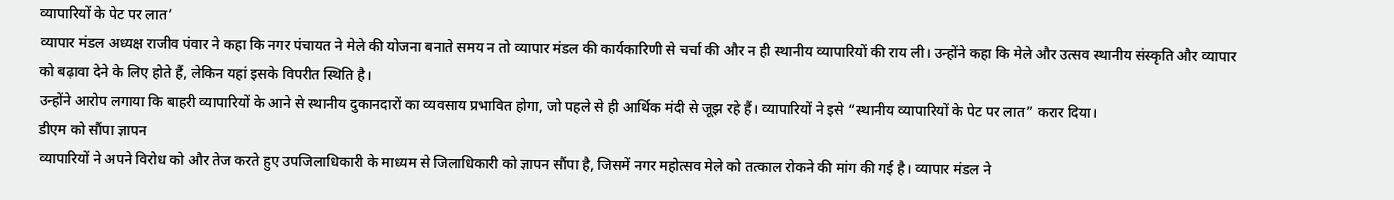व्यापारियों के पेट पर लात’
व्यापार मंडल अध्यक्ष राजीव पंवार ने कहा कि नगर पंचायत ने मेले की योजना बनाते समय न तो व्यापार मंडल की कार्यकारिणी से चर्चा की और न ही स्थानीय व्यापारियों की राय ली। उन्होंने कहा कि मेले और उत्सव स्थानीय संस्कृति और व्यापार को बढ़ावा देने के लिए होते हैं, लेकिन यहां इसके विपरीत स्थिति है।
उन्होंने आरोप लगाया कि बाहरी व्यापारियों के आने से स्थानीय दुकानदारों का व्यवसाय प्रभावित होगा, जो पहले से ही आर्थिक मंदी से जूझ रहे हैं। व्यापारियों ने इसे “स्थानीय व्यापारियों के पेट पर लात” करार दिया।
डीएम को सौंपा ज्ञापन
व्यापारियों ने अपने विरोध को और तेज करते हुए उपजिलाधिकारी के माध्यम से जिलाधिकारी को ज्ञापन सौंपा है, जिसमें नगर महोत्सव मेले को तत्काल रोकने की मांग की गई है। व्यापार मंडल ने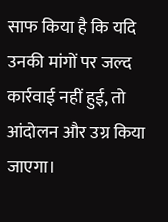साफ किया है कि यदि उनकी मांगों पर जल्द कार्रवाई नहीं हुई, तो आंदोलन और उग्र किया जाएगा।